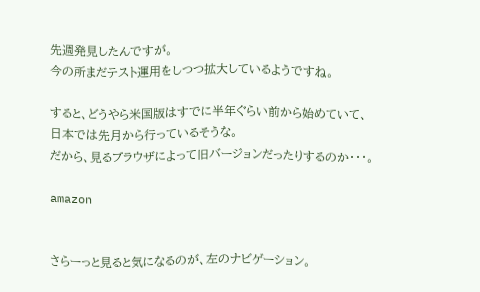先週発見したんですが。
今の所まだテスト運用をしつつ拡大しているようですね。

すると、どうやら米国版はすでに半年ぐらい前から始めていて、
日本では先月から行っているそうな。
だから、見るブラウザによって旧バージョンだったりするのか・・・。

amazon


さらーっと見ると気になるのが、左のナビゲーション。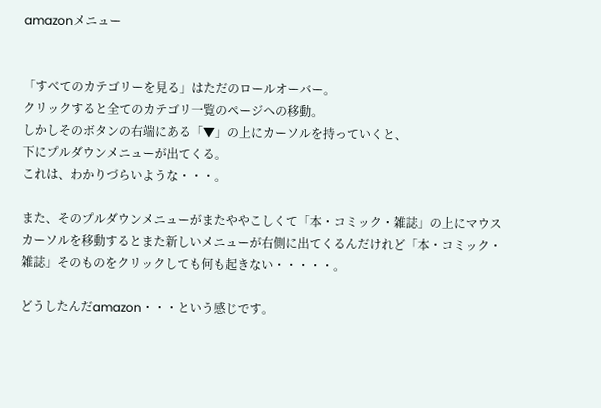amazonメニュー


「すべてのカテゴリーを見る」はただのロールオーバー。
クリックすると全てのカテゴリ一覧のページへの移動。
しかしそのボタンの右端にある「▼」の上にカーソルを持っていくと、
下にプルダウンメニューが出てくる。
これは、わかりづらいような・・・。

また、そのプルダウンメニューがまたややこしくて「本・コミック・雑誌」の上にマウスカーソルを移動するとまた新しいメニューが右側に出てくるんだけれど「本・コミック・雑誌」そのものをクリックしても何も起きない・・・・・。

どうしたんだamazon・・・という感じです。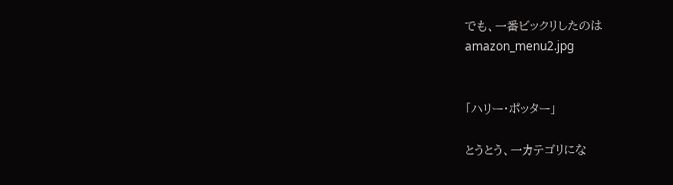でも、一番ビックリしたのは
amazon_menu2.jpg


「ハリー・ポッター」

とうとう、一カテゴリにな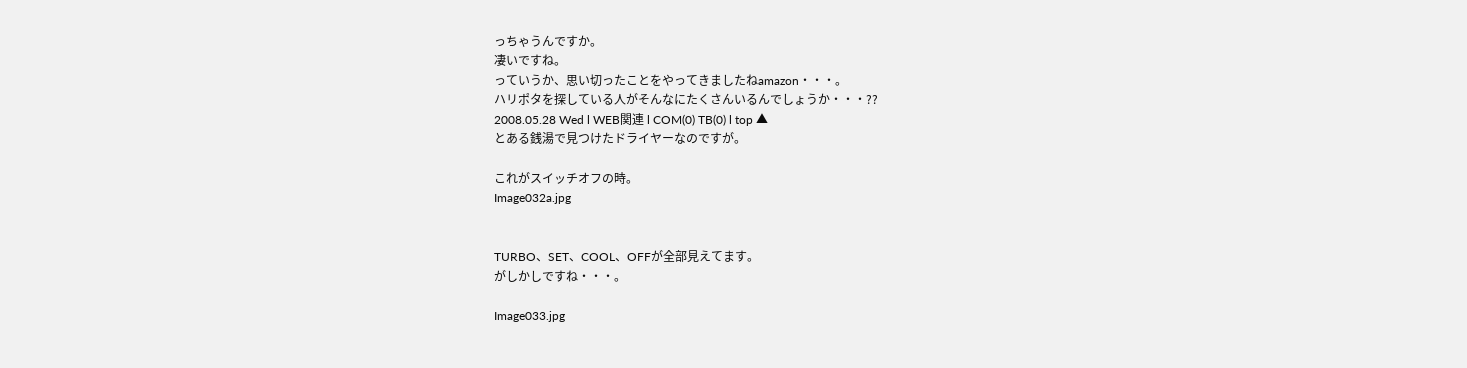っちゃうんですか。
凄いですね。
っていうか、思い切ったことをやってきましたねamazon・・・。
ハリポタを探している人がそんなにたくさんいるんでしょうか・・・??
2008.05.28 Wed l WEB関連 l COM(0) TB(0) l top ▲
とある銭湯で見つけたドライヤーなのですが。

これがスイッチオフの時。
Image032a.jpg


TURBO、SET、COOL、OFFが全部見えてます。
がしかしですね・・・。

Image033.jpg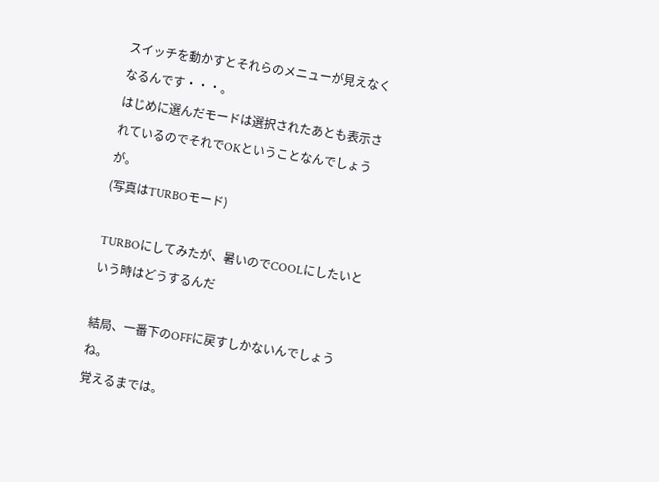スイッチを動かすとそれらのメニューが見えなくなるんです・・・。
はじめに選んだモードは選択されたあとも表示されているのでそれでOKということなんでしょうが。
(写真はTURBOモード)

TURBOにしてみたが、暑いのでCOOLにしたいという時はどうするんだ

結局、一番下のOFFに戻すしかないんでしょうね。
覚えるまでは。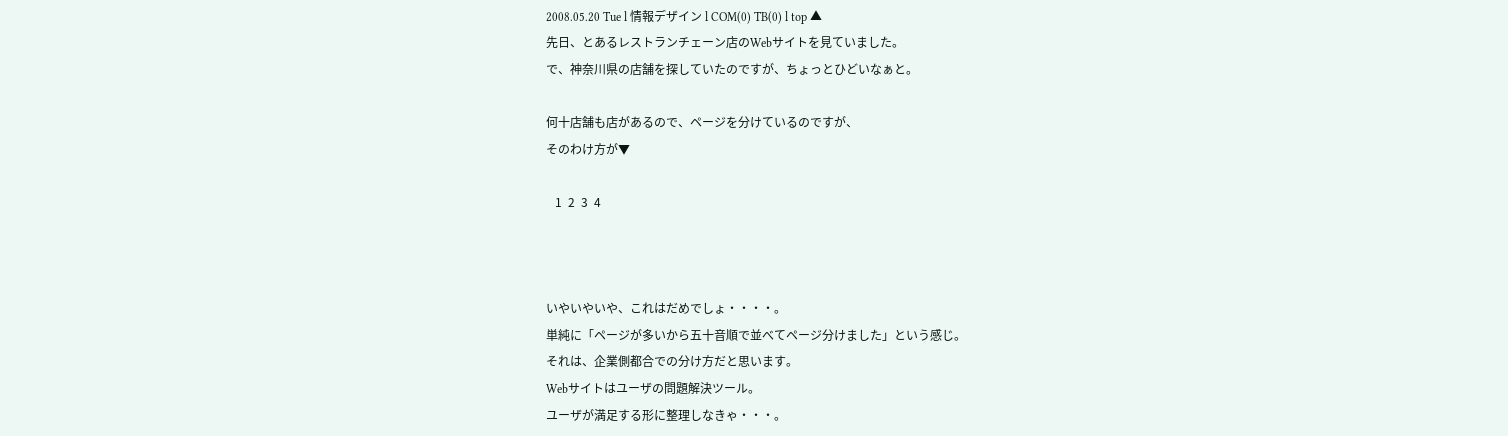2008.05.20 Tue l 情報デザイン l COM(0) TB(0) l top ▲
先日、とあるレストランチェーン店のWebサイトを見ていました。
で、神奈川県の店舗を探していたのですが、ちょっとひどいなぁと。

何十店舗も店があるので、ページを分けているのですが、
そのわけ方が▼

   1  2  3  4



いやいやいや、これはだめでしょ・・・・。
単純に「ページが多いから五十音順で並べてページ分けました」という感じ。
それは、企業側都合での分け方だと思います。
Webサイトはユーザの問題解決ツール。
ユーザが満足する形に整理しなきゃ・・・。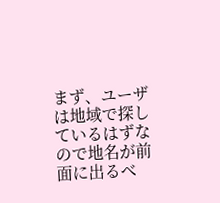まず、ユーザは地域で探しているはずなので地名が前面に出るべ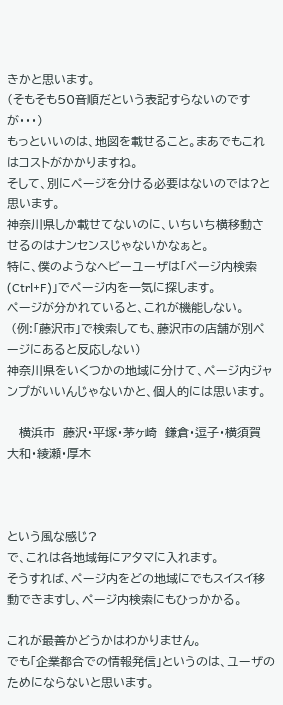きかと思います。
(そもそも50音順だという表記すらないのですが・・・)
もっといいのは、地図を載せること。まあでもこれはコストがかかりますね。
そして、別にページを分ける必要はないのでは?と思います。
神奈川県しか載せてないのに、いちいち横移動させるのはナンセンスじゃないかなぁと。
特に、僕のようなヘビーユーザは「ページ内検索(Ctrl+F)」でページ内を一気に探します。
ページが分かれていると、これが機能しない。
 (例:「藤沢市」で検索しても、藤沢市の店舗が別ページにあると反応しない)
神奈川県をいくつかの地域に分けて、ページ内ジャンプがいいんじゃないかと、個人的には思います。

   横浜市  藤沢・平塚・茅ヶ崎  鎌倉・逗子・横須賀  大和・綾瀬・厚木



という風な感じ?
で、これは各地域毎にアタマに入れます。
そうすれば、ページ内をどの地域にでもスイスイ移動できますし、ページ内検索にもひっかかる。

これが最善かどうかはわかりません。
でも「企業都合での情報発信」というのは、ユーザのためにならないと思います。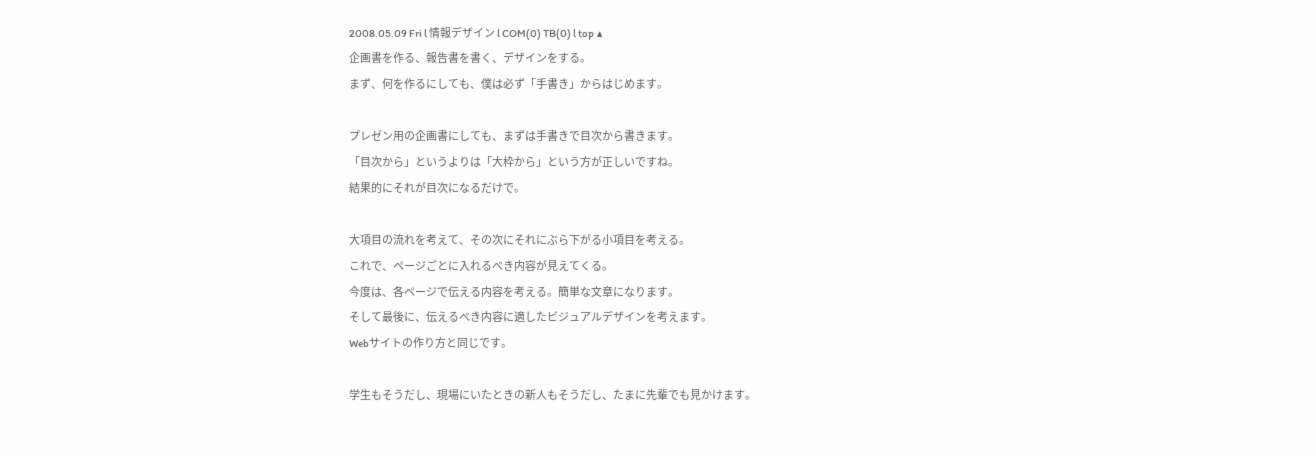2008.05.09 Fri l 情報デザイン l COM(0) TB(0) l top ▲
企画書を作る、報告書を書く、デザインをする。
まず、何を作るにしても、僕は必ず「手書き」からはじめます。

プレゼン用の企画書にしても、まずは手書きで目次から書きます。
「目次から」というよりは「大枠から」という方が正しいですね。
結果的にそれが目次になるだけで。

大項目の流れを考えて、その次にそれにぶら下がる小項目を考える。
これで、ページごとに入れるべき内容が見えてくる。
今度は、各ページで伝える内容を考える。簡単な文章になります。
そして最後に、伝えるべき内容に適したビジュアルデザインを考えます。
Webサイトの作り方と同じです。

学生もそうだし、現場にいたときの新人もそうだし、たまに先輩でも見かけます。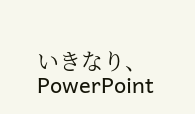いきなり、PowerPoint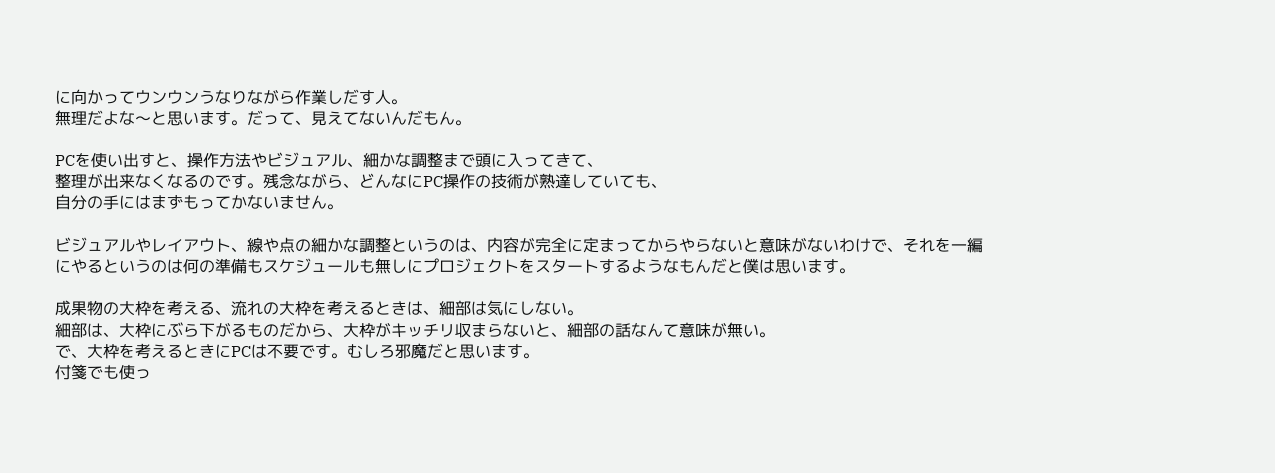に向かってウンウンうなりながら作業しだす人。
無理だよな〜と思います。だって、見えてないんだもん。

PCを使い出すと、操作方法やビジュアル、細かな調整まで頭に入ってきて、
整理が出来なくなるのです。残念ながら、どんなにPC操作の技術が熟達していても、
自分の手にはまずもってかないません。

ビジュアルやレイアウト、線や点の細かな調整というのは、内容が完全に定まってからやらないと意味がないわけで、それを一編にやるというのは何の準備もスケジュールも無しにプロジェクトをスタートするようなもんだと僕は思います。

成果物の大枠を考える、流れの大枠を考えるときは、細部は気にしない。
細部は、大枠にぶら下がるものだから、大枠がキッチリ収まらないと、細部の話なんて意味が無い。
で、大枠を考えるときにPCは不要です。むしろ邪魔だと思います。
付箋でも使っ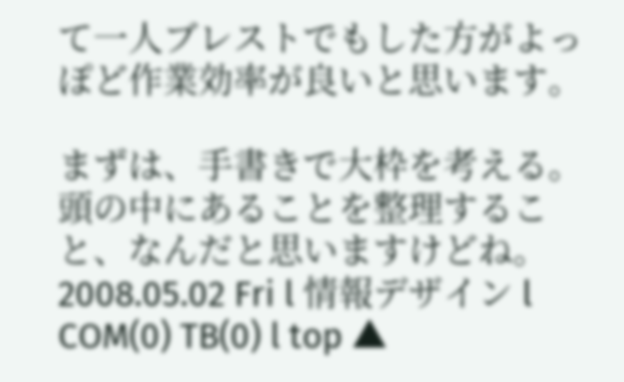て一人ブレストでもした方がよっぽど作業効率が良いと思います。

まずは、手書きで大枠を考える。
頭の中にあることを整理すること、なんだと思いますけどね。
2008.05.02 Fri l 情報デザイン l COM(0) TB(0) l top ▲